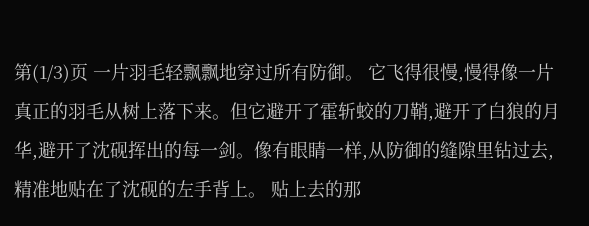第(1/3)页 一片羽毛轻飘飘地穿过所有防御。 它飞得很慢,慢得像一片真正的羽毛从树上落下来。但它避开了霍斩蛟的刀鞘,避开了白狼的月华,避开了沈砚挥出的每一剑。像有眼睛一样,从防御的缝隙里钻过去,精准地贴在了沈砚的左手背上。 贴上去的那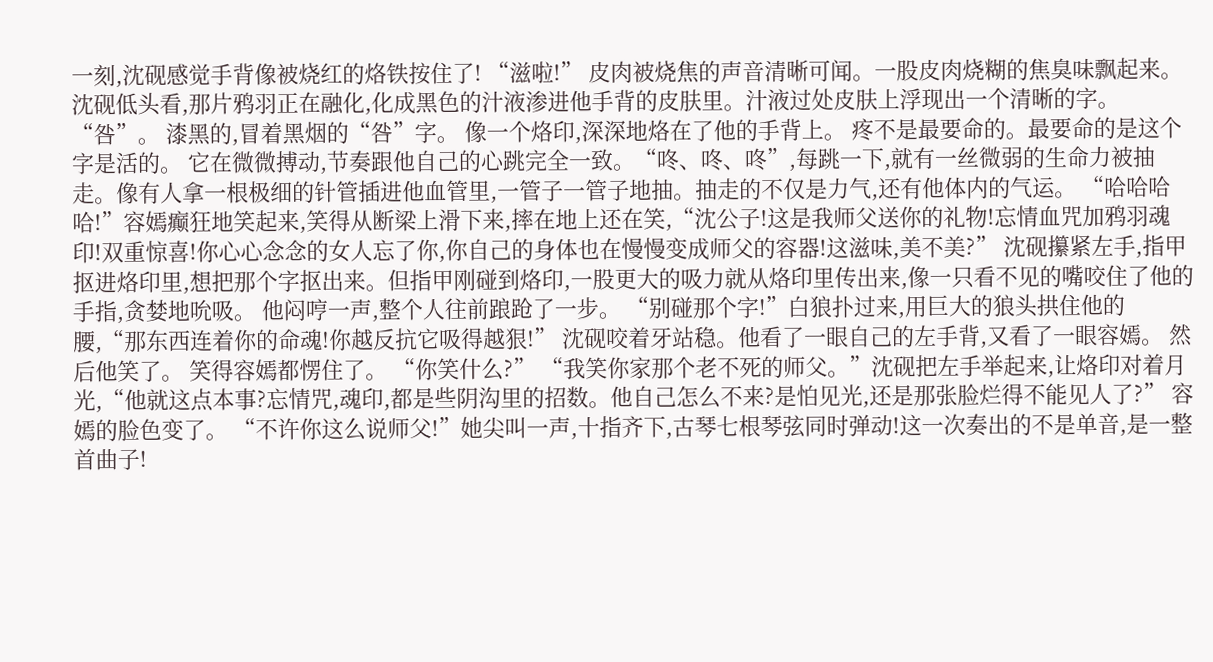一刻,沈砚感觉手背像被烧红的烙铁按住了! “滋啦!” 皮肉被烧焦的声音清晰可闻。一股皮肉烧糊的焦臭味飘起来。沈砚低头看,那片鸦羽正在融化,化成黑色的汁液渗进他手背的皮肤里。汁液过处皮肤上浮现出一个清晰的字。 “咎”。 漆黑的,冒着黑烟的“咎”字。 像一个烙印,深深地烙在了他的手背上。 疼不是最要命的。最要命的是这个字是活的。 它在微微搏动,节奏跟他自己的心跳完全一致。“咚、咚、咚”,每跳一下,就有一丝微弱的生命力被抽走。像有人拿一根极细的针管插进他血管里,一管子一管子地抽。抽走的不仅是力气,还有他体内的气运。 “哈哈哈哈!”容嫣癫狂地笑起来,笑得从断梁上滑下来,摔在地上还在笑,“沈公子!这是我师父送你的礼物!忘情血咒加鸦羽魂印!双重惊喜!你心心念念的女人忘了你,你自己的身体也在慢慢变成师父的容器!这滋味,美不美?” 沈砚攥紧左手,指甲抠进烙印里,想把那个字抠出来。但指甲刚碰到烙印,一股更大的吸力就从烙印里传出来,像一只看不见的嘴咬住了他的手指,贪婪地吮吸。 他闷哼一声,整个人往前踉跄了一步。 “别碰那个字!”白狼扑过来,用巨大的狼头拱住他的腰,“那东西连着你的命魂!你越反抗它吸得越狠!” 沈砚咬着牙站稳。他看了一眼自己的左手背,又看了一眼容嫣。 然后他笑了。 笑得容嫣都愣住了。 “你笑什么?” “我笑你家那个老不死的师父。”沈砚把左手举起来,让烙印对着月光,“他就这点本事?忘情咒,魂印,都是些阴沟里的招数。他自己怎么不来?是怕见光,还是那张脸烂得不能见人了?” 容嫣的脸色变了。 “不许你这么说师父!”她尖叫一声,十指齐下,古琴七根琴弦同时弹动!这一次奏出的不是单音,是一整首曲子!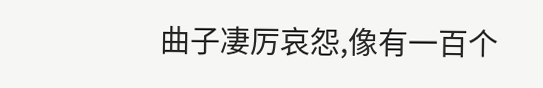曲子凄厉哀怨,像有一百个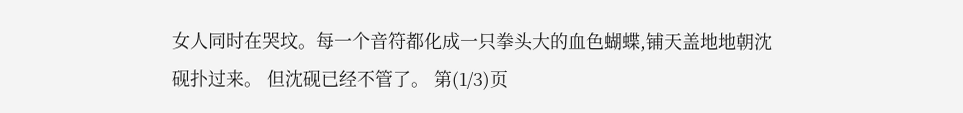女人同时在哭坟。每一个音符都化成一只拳头大的血色蝴蝶,铺天盖地地朝沈砚扑过来。 但沈砚已经不管了。 第(1/3)页